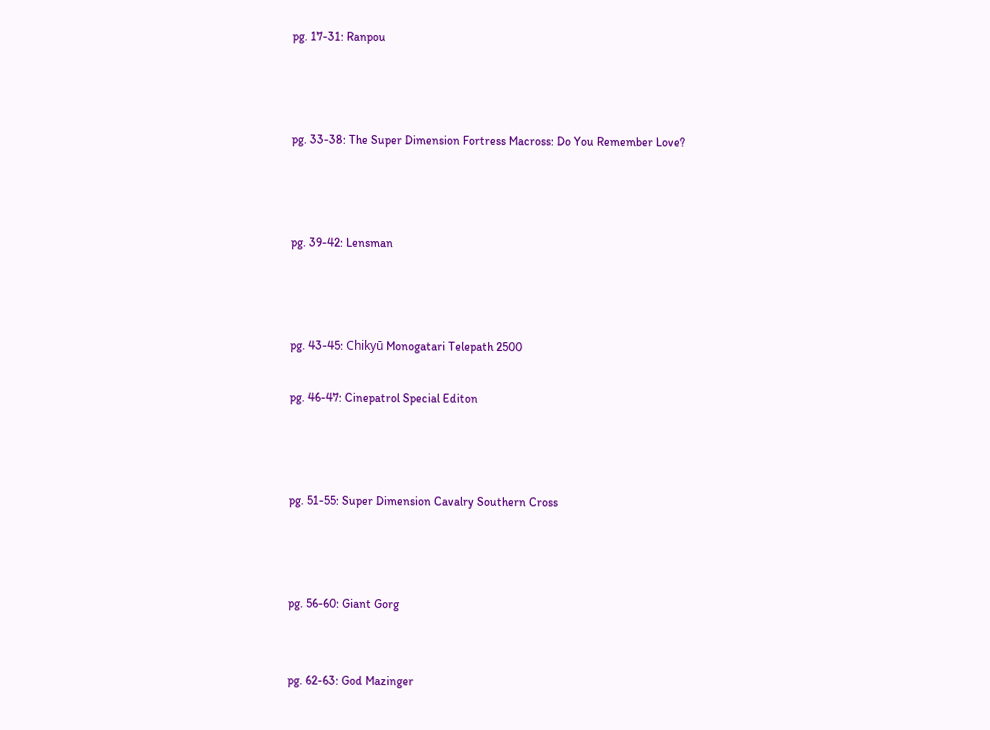pg. 17-31: Ranpou



pg. 33-38: The Super Dimension Fortress Macross: Do You Remember Love?



pg. 39-42: Lensman



pg. 43-45: Chikyū Monogatari Telepath 2500

pg. 46-47: Cinepatrol Special Editon



pg. 51-55: Super Dimension Cavalry Southern Cross



pg. 56-60: Giant Gorg


pg. 62-63: God Mazinger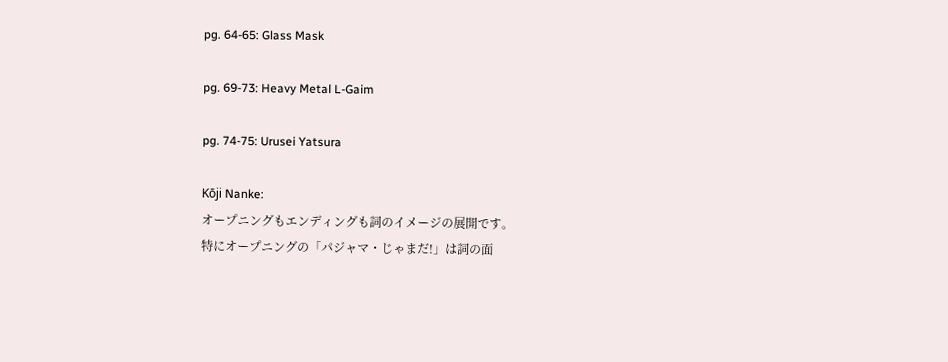pg. 64-65: Glass Mask

pg. 69-73: Heavy Metal L-Gaim

pg. 74-75: Urusei Yatsura

Kōji Nanke:
オープニングもエンディングも詞のイメージの展開です。
特にオープニングの「パジャマ・じゃまだ!」は詞の面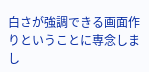白さが強調できる画面作りということに専念しまし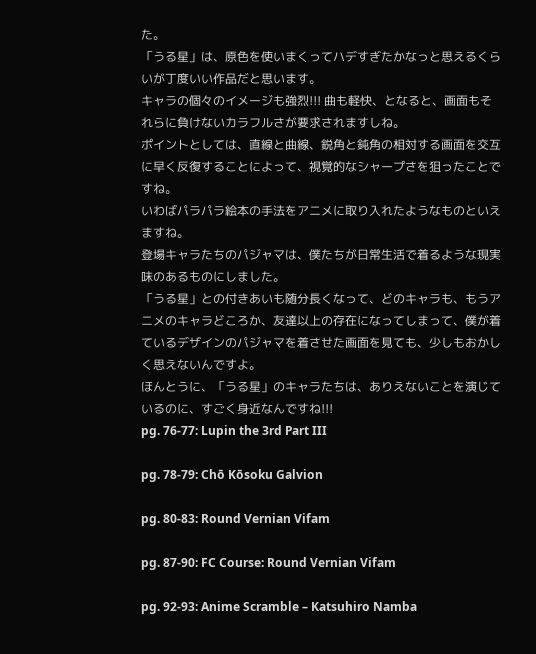た。
「うる星」は、原色を使いまくってハデすぎたかなっと思えるくらいが丁度いい作品だと思います。
キャラの個々のイメージも強烈!!! 曲も軽快、となると、画面もそれらに負けないカラフルさが要求されますしね。
ポイントとしては、直線と曲線、鋭角と鈍角の相対する画面を交互に早く反復することによって、視覚的なシャープさを狙ったことですね。
いわばパラパラ絵本の手法をアニメに取り入れたようなものといえますね。
登場キャラたちのパジャマは、僕たちが日常生活で着るような現実味のあるものにしました。
「うる星」との付きあいも随分長くなって、どのキャラも、もうアニメのキャラどころか、友達以上の存在になってしまって、僕が着ているデザインのパジャマを着させた画面を見ても、少しもおかしく思えないんですよ。
ほんとうに、「うる星」のキャラたちは、ありえないことを演じているのに、すごく身近なんですね!!!
pg. 76-77: Lupin the 3rd Part III

pg. 78-79: Chō Kōsoku Galvion

pg. 80-83: Round Vernian Vifam

pg. 87-90: FC Course: Round Vernian Vifam

pg. 92-93: Anime Scramble – Katsuhiro Namba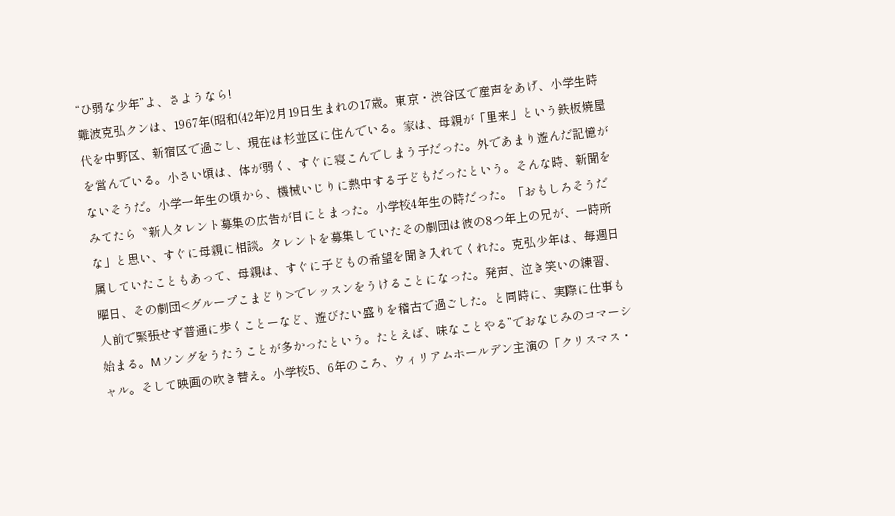“ひ弱な少年”よ、さようなら!
難波克弘クンは、1967年(昭和(42年)2月19日生まれの17歳。東京・渋谷区で産声をあげ、小学生時代を中野区、新宿区で過ごし、現在は杉並区に住んでいる。家は、母親が「里来」という鉄板焼屋を営んでいる。小さい頃は、体が弱く、すぐに寝こんでしまう子だった。外であまり遊んだ記憶がないそうだ。小学一年生の頃から、機械いじりに熱中する子どもだったという。そんな時、新聞をみてたら〝新人タレント募集の広告が目にとまった。小学校4年生の時だった。「おもしろそうだな」と思い、すぐに母親に相談。タレントを募集していたその劇団は彼の8つ年上の兄が、一時所属していたこともあって、母親は、すぐに子どもの希望を聞き入れてくれた。克弘少年は、毎週日曜日、その劇団<グループこまどり>でレッスンをうけることになった。発声、泣き笑いの練習、人前で緊張せず普通に歩くことーなど、遊びたい盛りを稽古で過ごした。と同時に、実際に仕事も始まる。Mソングをうたうことが多かったという。たとえば、味なことやる”でおなじみのコマーシャル。そして映画の吹き替え。小学校5、6年のころ、ウィリアムホールデン主演の「クリスマス・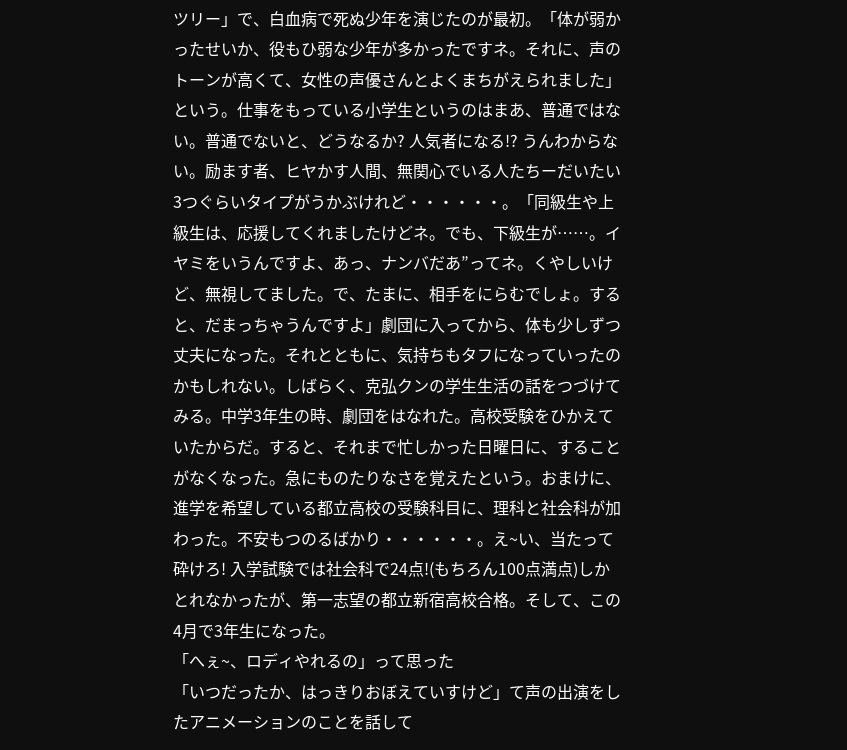ツリー」で、白血病で死ぬ少年を演じたのが最初。「体が弱かったせいか、役もひ弱な少年が多かったですネ。それに、声のトーンが高くて、女性の声優さんとよくまちがえられました」という。仕事をもっている小学生というのはまあ、普通ではない。普通でないと、どうなるか? 人気者になる!? うんわからない。励ます者、ヒヤかす人間、無関心でいる人たちーだいたい3つぐらいタイプがうかぶけれど・・・・・・。「同級生や上級生は、応援してくれましたけどネ。でも、下級生が……。イヤミをいうんですよ、あっ、ナンバだあ”ってネ。くやしいけど、無視してました。で、たまに、相手をにらむでしょ。すると、だまっちゃうんですよ」劇団に入ってから、体も少しずつ丈夫になった。それとともに、気持ちもタフになっていったのかもしれない。しばらく、克弘クンの学生生活の話をつづけてみる。中学3年生の時、劇団をはなれた。高校受験をひかえていたからだ。すると、それまで忙しかった日曜日に、することがなくなった。急にものたりなさを覚えたという。おまけに、進学を希望している都立高校の受験科目に、理科と社会科が加わった。不安もつのるばかり・・・・・・。え~い、当たって砕けろ! 入学試験では社会科で24点!(もちろん100点満点)しかとれなかったが、第一志望の都立新宿高校合格。そして、この4月で3年生になった。
「へぇ~、ロディやれるの」って思った
「いつだったか、はっきりおぼえていすけど」て声の出演をしたアニメーションのことを話して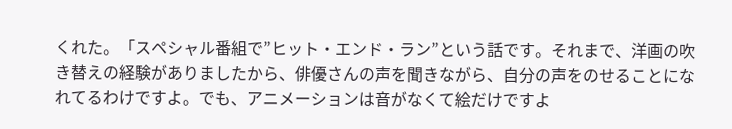くれた。「スペシャル番組で”ヒット・エンド・ラン”という話です。それまで、洋画の吹き替えの経験がありましたから、俳優さんの声を聞きながら、自分の声をのせることになれてるわけですよ。でも、アニメーションは音がなくて絵だけですよ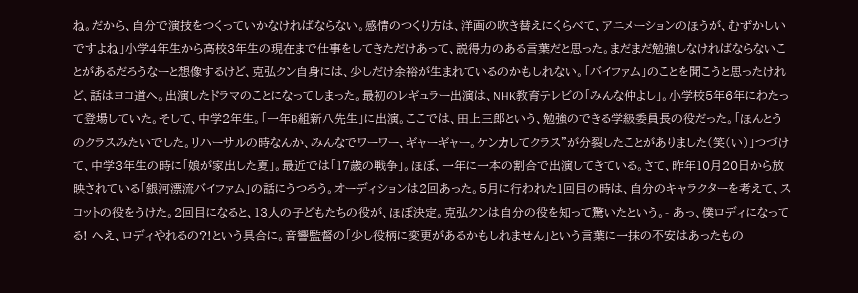ね。だから、自分で演技をつくっていかなければならない。感情のつくり方は、洋画の吹き替えにくらべて、アニメーションのほうが、むずかしいですよね」小学4年生から高校3年生の現在まで仕事をしてきただけあって、説得力のある言葉だと思った。まだまだ勉強しなければならないことがあるだろうなーと想像するけど、克弘クン自身には、少しだけ余裕が生まれているのかもしれない。「バイファム」のことを聞こうと思ったけれど、話はヨコ道へ。出演したドラマのことになってしまった。最初のレギュラー出演は、NHK教育テレビの「みんな仲よし」。小学校5年6年にわたって登場していた。そして、中学2年生。「一年B組新八先生」に出演。ここでは、田上三郎という、勉強のできる学級委員長の役だった。「ほんとうのクラスみたいでした。リハーサルの時なんか、みんなでワーワー、ギャーギャー。ケンカしてクラス”が分裂したことがありました(笑(い)」つづけて、中学3年生の時に「娘が家出した夏」。最近では「17歳の戦争」。ほぼ、一年に一本の割合で出演してきている。さて、昨年10月20日から放映されている「銀河漂流バイファム」の話にうつろう。オーディションは2回あった。5月に行われた1回目の時は、自分のキャラクターを考えて、スコットの役をうけた。2回目になると、13人の子どもたちの役が、ほぼ決定。克弘クンは自分の役を知って驚いたという。- あっ、僕ロディになってる! へえ、ロディやれるの?!という具合に。音響監督の「少し役柄に変更があるかもしれません」という言葉に一抹の不安はあったもの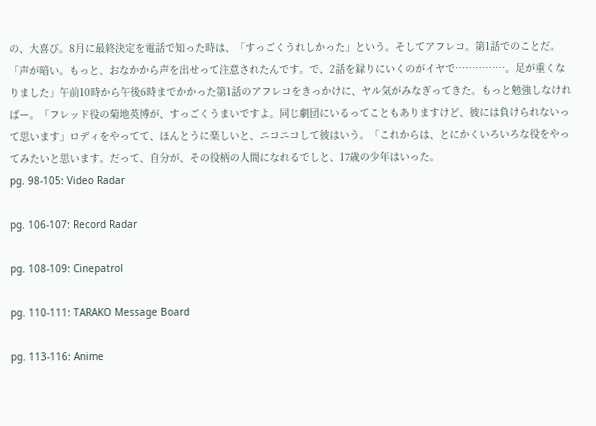の、大喜び。8月に最終決定を電話で知った時は、「すっごくうれしかった」という。そしてアフレコ。第1話でのことだ。「声が暗い。もっと、おなかから声を出せって注意されたんです。で、2話を録りにいくのがイヤで……………。足が重くなりました」午前10時から午後6時までかかった第1話のアフレコをきっかけに、ヤル気がみなぎってきた。もっと勉強しなければー。「フレッド役の菊地英博が、すっごくうまいですよ。同じ劇団にいるってこともありますけど、彼には負けられないって思います」ロディをやってて、ほんとうに楽しいと、ニコニコして彼はいう。「これからは、とにかくいろいろな役をやってみたいと思います。だって、自分が、その役柄の人間になれるでしと、17歳の少年はいった。
pg. 98-105: Video Radar

pg. 106-107: Record Radar

pg. 108-109: Cinepatrol

pg. 110-111: TARAKO Message Board

pg. 113-116: Anime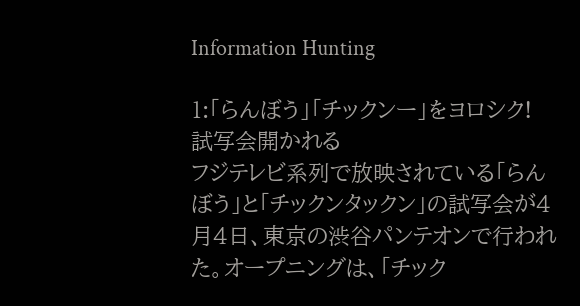Information Hunting

1:「らんぼう」「チックンー」をヨロシク! 試写会開かれる
フジテレビ系列で放映されている「らんぼう」と「チックンタックン」の試写会が4月4日、東京の渋谷パンテオンで行われた。オープニングは、「チック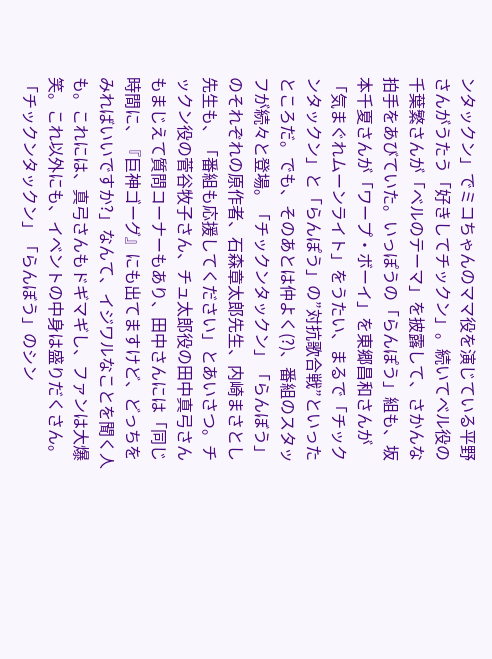ンタックン」でミコちゃんのママ役を演じている平野さんがうたう「好きしてチックン」。続いてベル役の千葉繁さんが「ベルのテーマ」を披露して、さかんな拍手をあびていた。いっぽうの「らんぽう」組も、坂本千夏さんが「ワープ・ボーイ」を東郷昌和さんが「気まぐれムーンライト」をうたい、まるで「チックンタックン」と「らんぽう」の”対抗歌合戦”といったところだ。でも、そのあとは仲よく(?)、番組のスタッフが続々と登場。「チックンタックン」「らんぼう」のそれぞれの原作者、石森章太郎先生、内崎まさとし先生も、「番組も応援してください」とあいさつ。チックン役の菅谷牧子さん、チュ太郎役の田中真弓さんもまじえて質問コーナーもあり、田中さんには「同じ時間に、『巨神ゴーグ』にも出てますけど、どっちをみればいいですか?」なんて、イジワルなことを聞く人も。これには、真弓さんもドギマギし、ファンは大爆笑。これ以外にも、イベントの中身は盛りだくさん。「チックンタックン」「らんぼう」のシン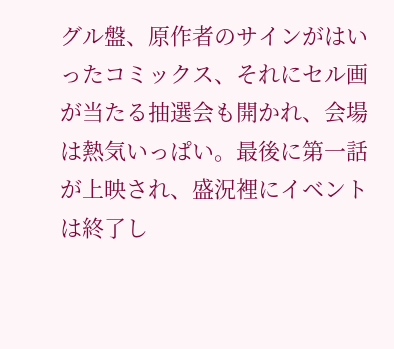グル盤、原作者のサインがはいったコミックス、それにセル画が当たる抽選会も開かれ、会場は熱気いっぱい。最後に第一話が上映され、盛況裡にイベントは終了し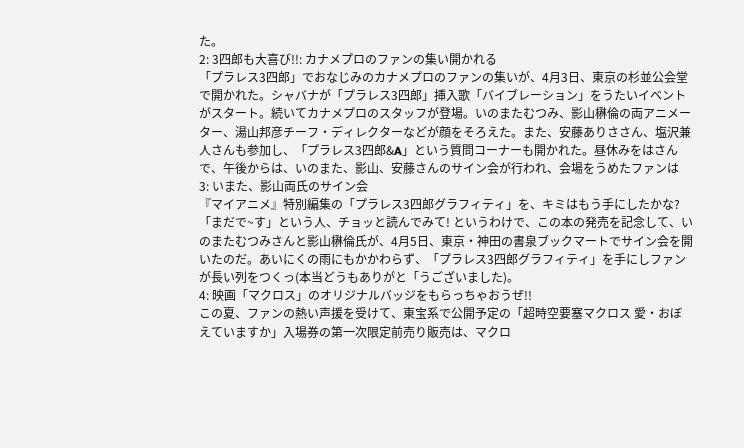た。
2: 3四郎も大喜び!!: カナメプロのファンの集い開かれる
「プラレス3四郎」でおなじみのカナメプロのファンの集いが、4月3日、東京の杉並公会堂で開かれた。シャバナが「プラレス3四郎」挿入歌「バイブレーション」をうたいイベントがスタート。続いてカナメプロのスタッフが登場。いのまたむつみ、影山楙倫の両アニメーター、湯山邦彦チーフ・ディレクターなどが顔をそろえた。また、安藤ありささん、塩沢兼人さんも参加し、「プラレス3四郎&A」という質問コーナーも開かれた。昼休みをはさんで、午後からは、いのまた、影山、安藤さんのサイン会が行われ、会場をうめたファンは
3: いまた、影山両氏のサイン会
『マイアニメ』特別編集の「プラレス3四郎グラフィティ」を、キミはもう手にしたかな?「まだで~す」という人、チョッと読んでみて! というわけで、この本の発売を記念して、いのまたむつみさんと影山楙倫氏が、4月5日、東京・神田の書泉ブックマートでサイン会を開いたのだ。あいにくの雨にもかかわらず、「プラレス3四郎グラフィティ」を手にしファンが長い列をつくっ(本当どうもありがと「うございました)。
4: 映画「マクロス」のオリジナルバッジをもらっちゃおうぜ!!
この夏、ファンの熱い声援を受けて、東宝系で公開予定の「超時空要塞マクロス 愛・おぼえていますか」入場券の第一次限定前売り販売は、マクロ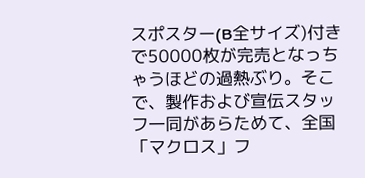スポスター(B全サイズ)付きで50000枚が完売となっちゃうほどの過熱ぶり。そこで、製作および宣伝スタッフ一同があらためて、全国「マクロス」フ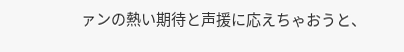ァンの熱い期待と声援に応えちゃおうと、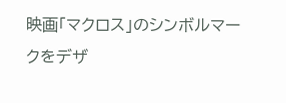映画「マクロス」のシンボルマークをデザ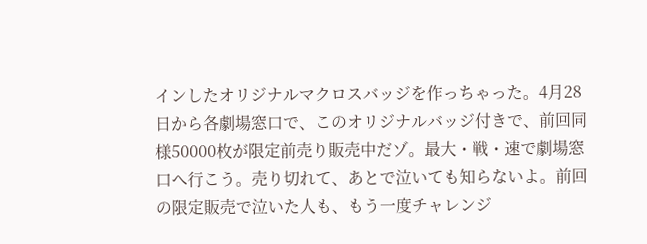インしたオリジナルマクロスバッジを作っちゃった。4月28日から各劇場窓口で、このオリジナルバッジ付きで、前回同様50000枚が限定前売り販売中だゾ。最大・戦・速で劇場窓口へ行こう。売り切れて、あとで泣いても知らないよ。前回の限定販売で泣いた人も、もう一度チャレンジ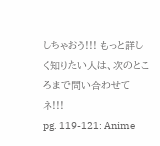しちゃおう!!! もっと詳しく知りたい人は、次のところまで問い合わせてネ!!!
pg. 119-121: Anime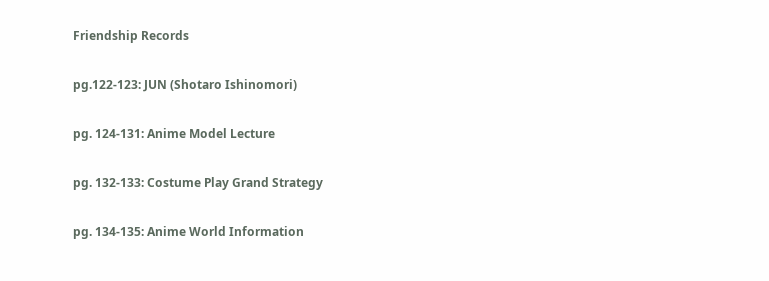Friendship Records

pg.122-123: JUN (Shotaro Ishinomori)

pg. 124-131: Anime Model Lecture

pg. 132-133: Costume Play Grand Strategy

pg. 134-135: Anime World Information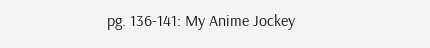pg. 136-141: My Anime Jockey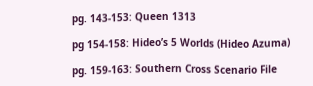pg. 143-153: Queen 1313

pg 154-158: Hideo’s 5 Worlds (Hideo Azuma)

pg. 159-163: Southern Cross Scenario File